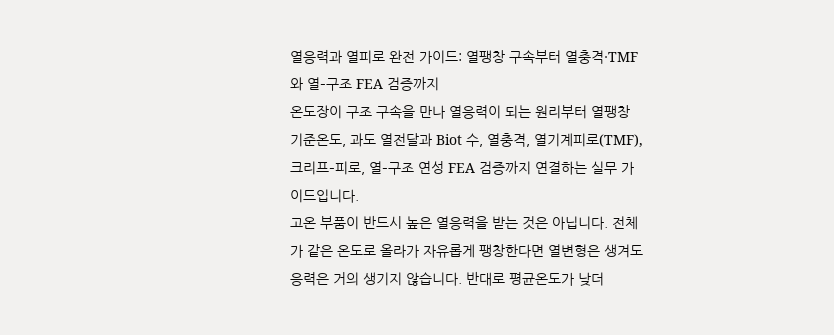열응력과 열피로 완전 가이드: 열팽창 구속부터 열충격·TMF와 열–구조 FEA 검증까지
온도장이 구조 구속을 만나 열응력이 되는 원리부터 열팽창 기준온도, 과도 열전달과 Biot 수, 열충격, 열기계피로(TMF), 크리프–피로, 열–구조 연성 FEA 검증까지 연결하는 실무 가이드입니다.
고온 부품이 반드시 높은 열응력을 받는 것은 아닙니다. 전체가 같은 온도로 올라가 자유롭게 팽창한다면 열변형은 생겨도 응력은 거의 생기지 않습니다. 반대로 평균온도가 낮더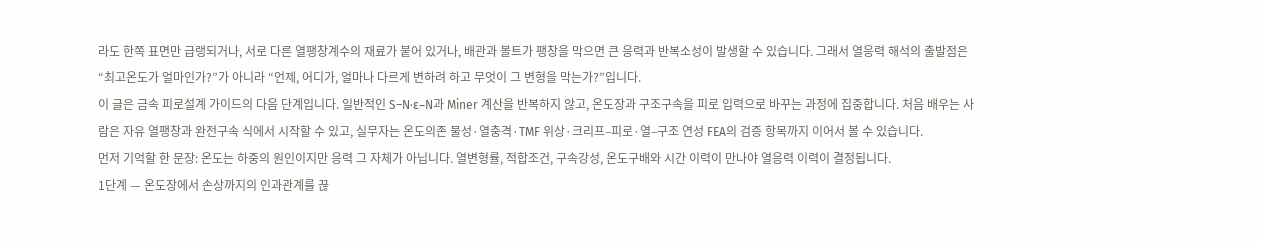라도 한쪽 표면만 급랭되거나, 서로 다른 열팽창계수의 재료가 붙어 있거나, 배관과 볼트가 팽창을 막으면 큰 응력과 반복소성이 발생할 수 있습니다. 그래서 열응력 해석의 출발점은 “최고온도가 얼마인가?”가 아니라 “언제, 어디가, 얼마나 다르게 변하려 하고 무엇이 그 변형을 막는가?”입니다.
이 글은 금속 피로설계 가이드의 다음 단계입니다. 일반적인 S–N·ε–N과 Miner 계산을 반복하지 않고, 온도장과 구조구속을 피로 입력으로 바꾸는 과정에 집중합니다. 처음 배우는 사람은 자유 열팽창과 완전구속 식에서 시작할 수 있고, 실무자는 온도의존 물성·열충격·TMF 위상·크리프–피로·열–구조 연성 FEA의 검증 항목까지 이어서 볼 수 있습니다.
먼저 기억할 한 문장: 온도는 하중의 원인이지만 응력 그 자체가 아닙니다. 열변형률, 적합조건, 구속강성, 온도구배와 시간 이력이 만나야 열응력 이력이 결정됩니다.
1단계 — 온도장에서 손상까지의 인과관계를 끊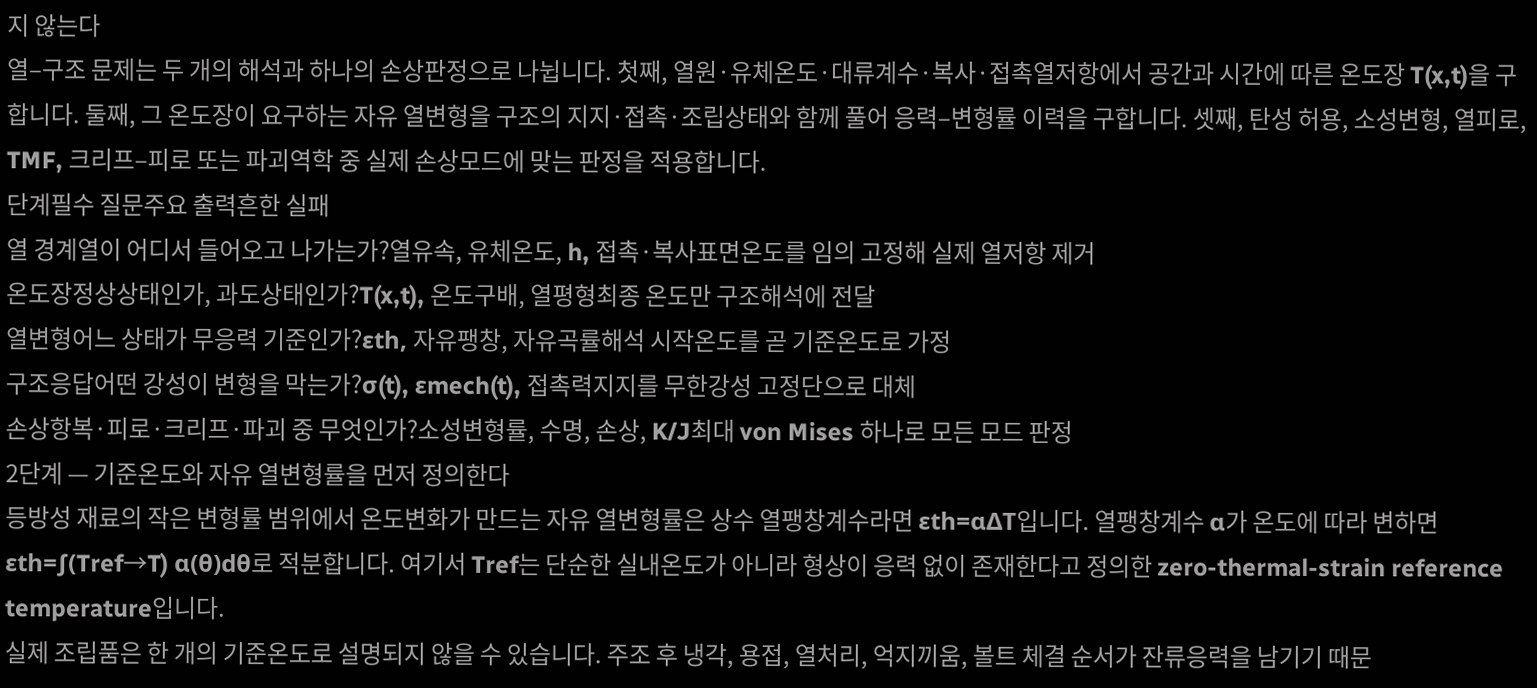지 않는다
열–구조 문제는 두 개의 해석과 하나의 손상판정으로 나뉩니다. 첫째, 열원·유체온도·대류계수·복사·접촉열저항에서 공간과 시간에 따른 온도장 T(x,t)을 구합니다. 둘째, 그 온도장이 요구하는 자유 열변형을 구조의 지지·접촉·조립상태와 함께 풀어 응력–변형률 이력을 구합니다. 셋째, 탄성 허용, 소성변형, 열피로, TMF, 크리프–피로 또는 파괴역학 중 실제 손상모드에 맞는 판정을 적용합니다.
단계필수 질문주요 출력흔한 실패
열 경계열이 어디서 들어오고 나가는가?열유속, 유체온도, h, 접촉·복사표면온도를 임의 고정해 실제 열저항 제거
온도장정상상태인가, 과도상태인가?T(x,t), 온도구배, 열평형최종 온도만 구조해석에 전달
열변형어느 상태가 무응력 기준인가?εth, 자유팽창, 자유곡률해석 시작온도를 곧 기준온도로 가정
구조응답어떤 강성이 변형을 막는가?σ(t), εmech(t), 접촉력지지를 무한강성 고정단으로 대체
손상항복·피로·크리프·파괴 중 무엇인가?소성변형률, 수명, 손상, K/J최대 von Mises 하나로 모든 모드 판정
2단계 — 기준온도와 자유 열변형률을 먼저 정의한다
등방성 재료의 작은 변형률 범위에서 온도변화가 만드는 자유 열변형률은 상수 열팽창계수라면 εth=αΔT입니다. 열팽창계수 α가 온도에 따라 변하면 εth=∫(Tref→T) α(θ)dθ로 적분합니다. 여기서 Tref는 단순한 실내온도가 아니라 형상이 응력 없이 존재한다고 정의한 zero-thermal-strain reference temperature입니다.
실제 조립품은 한 개의 기준온도로 설명되지 않을 수 있습니다. 주조 후 냉각, 용접, 열처리, 억지끼움, 볼트 체결 순서가 잔류응력을 남기기 때문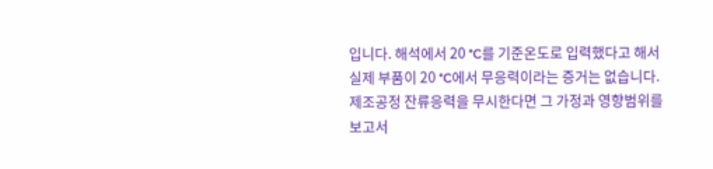입니다. 해석에서 20 °C를 기준온도로 입력했다고 해서 실제 부품이 20 °C에서 무응력이라는 증거는 없습니다. 제조공정 잔류응력을 무시한다면 그 가정과 영향범위를 보고서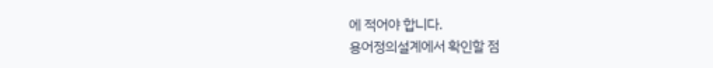에 적어야 합니다.
용어정의설계에서 확인할 점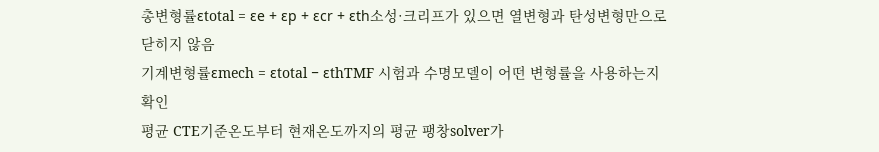총변형률εtotal = εe + εp + εcr + εth소성·크리프가 있으면 열변형과 탄성변형만으로 닫히지 않음
기계변형률εmech = εtotal − εthTMF 시험과 수명모델이 어떤 변형률을 사용하는지 확인
평균 CTE기준온도부터 현재온도까지의 평균 팽창solver가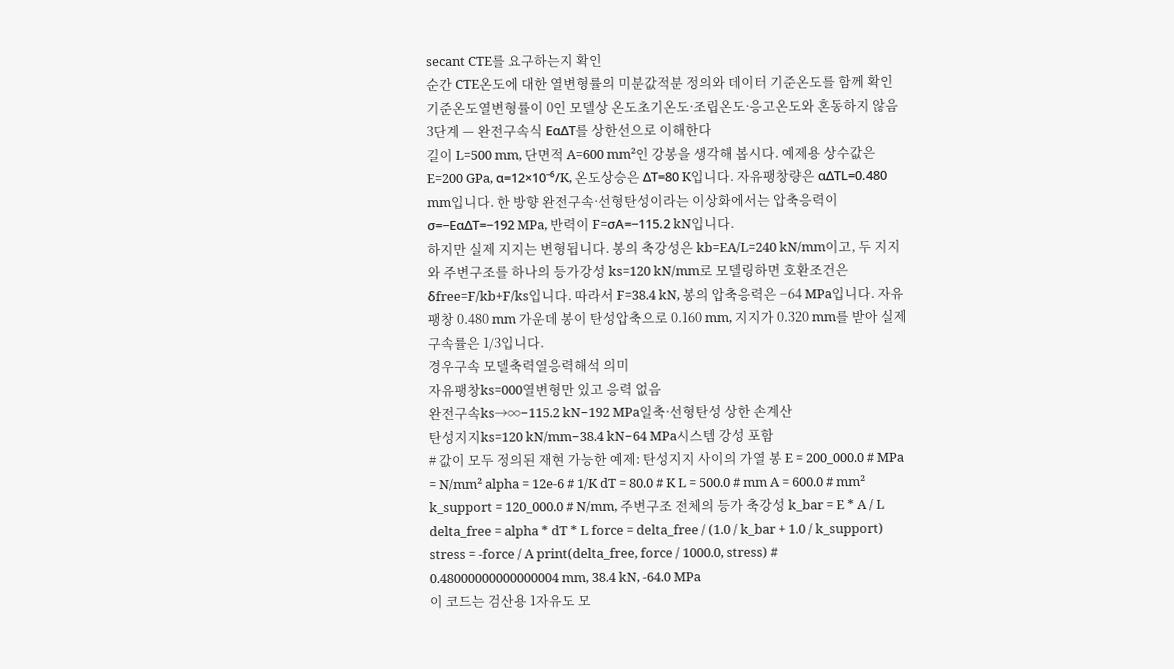secant CTE를 요구하는지 확인
순간 CTE온도에 대한 열변형률의 미분값적분 정의와 데이터 기준온도를 함께 확인
기준온도열변형률이 0인 모델상 온도초기온도·조립온도·응고온도와 혼동하지 않음
3단계 — 완전구속식 EαΔT를 상한선으로 이해한다
길이 L=500 mm, 단면적 A=600 mm²인 강봉을 생각해 봅시다. 예제용 상수값은 E=200 GPa, α=12×10⁻⁶/K, 온도상승은 ΔT=80 K입니다. 자유팽창량은 αΔTL=0.480 mm입니다. 한 방향 완전구속·선형탄성이라는 이상화에서는 압축응력이 σ=−EαΔT=−192 MPa, 반력이 F=σA=−115.2 kN입니다.
하지만 실제 지지는 변형됩니다. 봉의 축강성은 kb=EA/L=240 kN/mm이고, 두 지지와 주변구조를 하나의 등가강성 ks=120 kN/mm로 모델링하면 호환조건은 δfree=F/kb+F/ks입니다. 따라서 F=38.4 kN, 봉의 압축응력은 −64 MPa입니다. 자유팽창 0.480 mm 가운데 봉이 탄성압축으로 0.160 mm, 지지가 0.320 mm를 받아 실제 구속률은 1/3입니다.
경우구속 모델축력열응력해석 의미
자유팽창ks=000열변형만 있고 응력 없음
완전구속ks→∞−115.2 kN−192 MPa일축·선형탄성 상한 손계산
탄성지지ks=120 kN/mm−38.4 kN−64 MPa시스템 강성 포함
# 값이 모두 정의된 재현 가능한 예제: 탄성지지 사이의 가열 봉 E = 200_000.0 # MPa = N/mm² alpha = 12e-6 # 1/K dT = 80.0 # K L = 500.0 # mm A = 600.0 # mm² k_support = 120_000.0 # N/mm, 주변구조 전체의 등가 축강성 k_bar = E * A / L delta_free = alpha * dT * L force = delta_free / (1.0 / k_bar + 1.0 / k_support) stress = -force / A print(delta_free, force / 1000.0, stress) # 0.48000000000000004 mm, 38.4 kN, -64.0 MPa
이 코드는 검산용 1자유도 모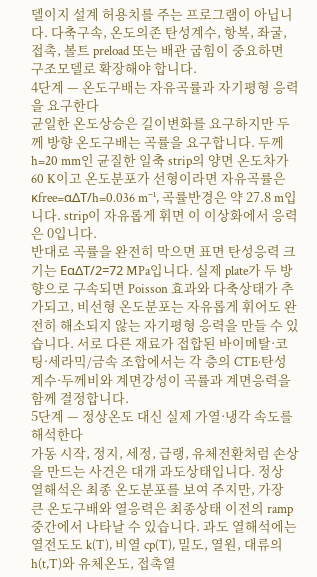델이지 설계 허용치를 주는 프로그램이 아닙니다. 다축구속, 온도의존 탄성계수, 항복, 좌굴, 접촉, 볼트 preload 또는 배관 굽힘이 중요하면 구조모델로 확장해야 합니다.
4단계 — 온도구배는 자유곡률과 자기평형 응력을 요구한다
균일한 온도상승은 길이변화를 요구하지만 두께 방향 온도구배는 곡률을 요구합니다. 두께 h=20 mm인 균질한 일축 strip의 양면 온도차가 60 K이고 온도분포가 선형이라면 자유곡률은 κfree=αΔT/h=0.036 m⁻¹, 곡률반경은 약 27.8 m입니다. strip이 자유롭게 휘면 이 이상화에서 응력은 0입니다.
반대로 곡률을 완전히 막으면 표면 탄성응력 크기는 EαΔT/2=72 MPa입니다. 실제 plate가 두 방향으로 구속되면 Poisson 효과와 다축상태가 추가되고, 비선형 온도분포는 자유롭게 휘어도 완전히 해소되지 않는 자기평형 응력을 만들 수 있습니다. 서로 다른 재료가 접합된 바이메탈·코팅·세라믹/금속 조합에서는 각 층의 CTE·탄성계수·두께비와 계면강성이 곡률과 계면응력을 함께 결정합니다.
5단계 — 정상온도 대신 실제 가열·냉각 속도를 해석한다
가동 시작, 정지, 세정, 급랭, 유체전환처럼 손상을 만드는 사건은 대개 과도상태입니다. 정상 열해석은 최종 온도분포를 보여 주지만, 가장 큰 온도구배와 열응력은 최종상태 이전의 ramp 중간에서 나타날 수 있습니다. 과도 열해석에는 열전도도 k(T), 비열 cp(T), 밀도, 열원, 대류의 h(t,T)와 유체온도, 접촉열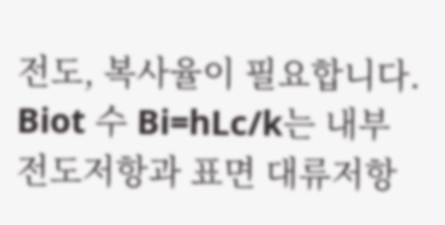전도, 복사율이 필요합니다.
Biot 수 Bi=hLc/k는 내부 전도저항과 표면 대류저항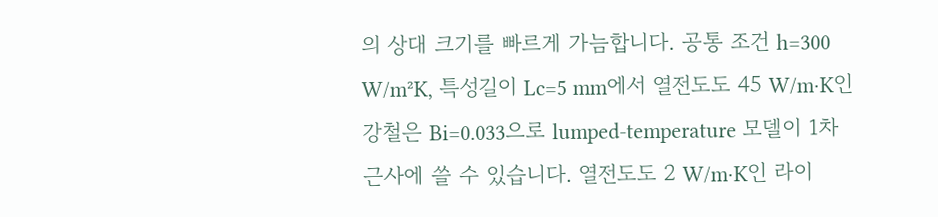의 상대 크기를 빠르게 가늠합니다. 공통 조건 h=300 W/m²K, 특성길이 Lc=5 mm에서 열전도도 45 W/m·K인 강철은 Bi=0.033으로 lumped-temperature 모델이 1차 근사에 쓸 수 있습니다. 열전도도 2 W/m·K인 라이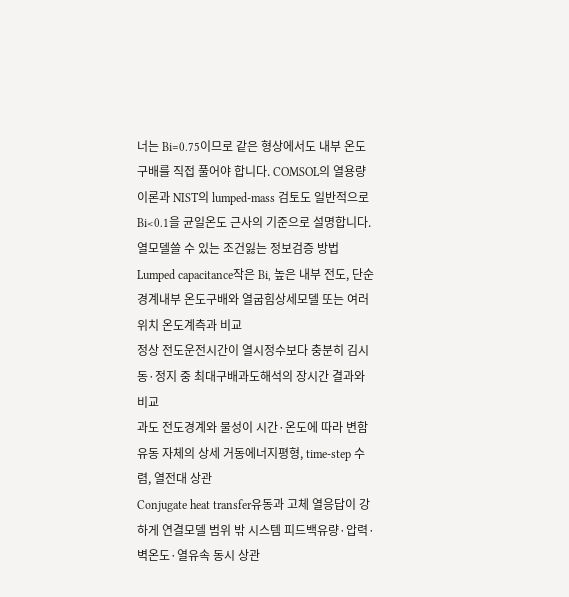너는 Bi=0.75이므로 같은 형상에서도 내부 온도구배를 직접 풀어야 합니다. COMSOL의 열용량 이론과 NIST의 lumped-mass 검토도 일반적으로 Bi<0.1을 균일온도 근사의 기준으로 설명합니다.
열모델쓸 수 있는 조건잃는 정보검증 방법
Lumped capacitance작은 Bi, 높은 내부 전도, 단순 경계내부 온도구배와 열굽힘상세모델 또는 여러 위치 온도계측과 비교
정상 전도운전시간이 열시정수보다 충분히 김시동·정지 중 최대구배과도해석의 장시간 결과와 비교
과도 전도경계와 물성이 시간·온도에 따라 변함유동 자체의 상세 거동에너지평형, time-step 수렴, 열전대 상관
Conjugate heat transfer유동과 고체 열응답이 강하게 연결모델 범위 밖 시스템 피드백유량·압력·벽온도·열유속 동시 상관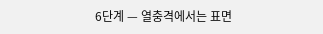6단계 — 열충격에서는 표면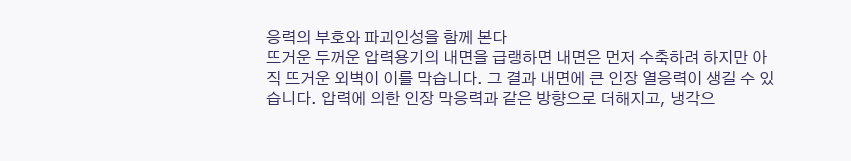응력의 부호와 파괴인성을 함께 본다
뜨거운 두꺼운 압력용기의 내면을 급랭하면 내면은 먼저 수축하려 하지만 아직 뜨거운 외벽이 이를 막습니다. 그 결과 내면에 큰 인장 열응력이 생길 수 있습니다. 압력에 의한 인장 막응력과 같은 방향으로 더해지고, 냉각으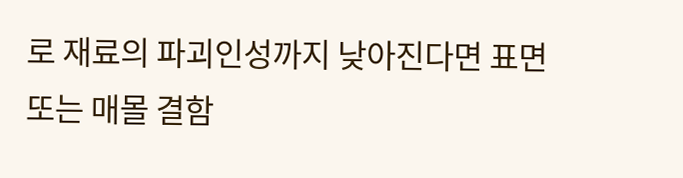로 재료의 파괴인성까지 낮아진다면 표면 또는 매몰 결함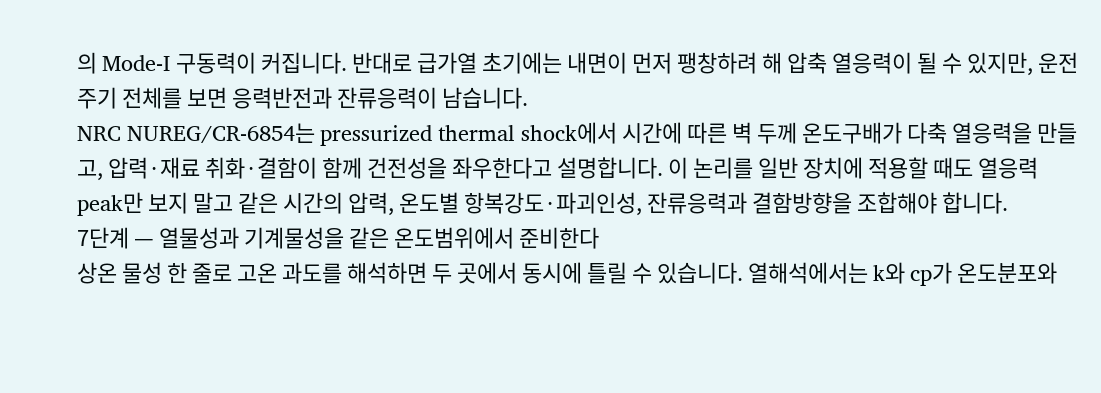의 Mode-I 구동력이 커집니다. 반대로 급가열 초기에는 내면이 먼저 팽창하려 해 압축 열응력이 될 수 있지만, 운전주기 전체를 보면 응력반전과 잔류응력이 남습니다.
NRC NUREG/CR-6854는 pressurized thermal shock에서 시간에 따른 벽 두께 온도구배가 다축 열응력을 만들고, 압력·재료 취화·결함이 함께 건전성을 좌우한다고 설명합니다. 이 논리를 일반 장치에 적용할 때도 열응력 peak만 보지 말고 같은 시간의 압력, 온도별 항복강도·파괴인성, 잔류응력과 결함방향을 조합해야 합니다.
7단계 — 열물성과 기계물성을 같은 온도범위에서 준비한다
상온 물성 한 줄로 고온 과도를 해석하면 두 곳에서 동시에 틀릴 수 있습니다. 열해석에서는 k와 cp가 온도분포와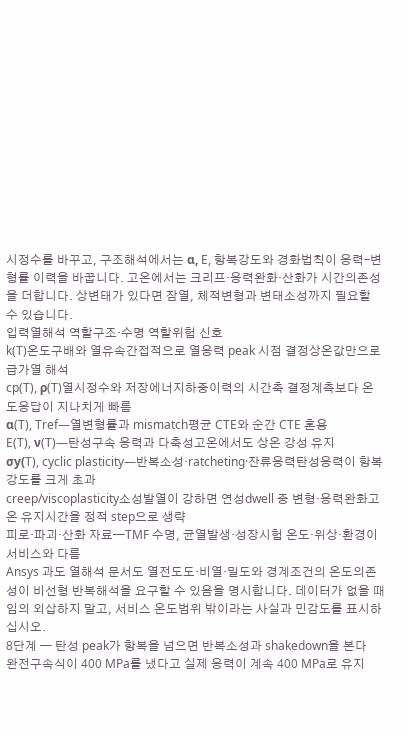시정수를 바꾸고, 구조해석에서는 α, E, 항복강도와 경화법칙이 응력–변형률 이력을 바꿉니다. 고온에서는 크리프·응력완화·산화가 시간의존성을 더합니다. 상변태가 있다면 잠열, 체적변형과 변태소성까지 필요할 수 있습니다.
입력열해석 역할구조·수명 역할위험 신호
k(T)온도구배와 열유속간접적으로 열응력 peak 시점 결정상온값만으로 급가열 해석
cp(T), ρ(T)열시정수와 저장에너지하중이력의 시간축 결정계측보다 온도응답이 지나치게 빠름
α(T), Tref—열변형률과 mismatch평균 CTE와 순간 CTE 혼용
E(T), ν(T)—탄성구속 응력과 다축성고온에서도 상온 강성 유지
σy(T), cyclic plasticity—반복소성·ratcheting·잔류응력탄성응력이 항복강도를 크게 초과
creep/viscoplasticity소성발열이 강하면 연성dwell 중 변형·응력완화고온 유지시간을 정적 step으로 생략
피로·파괴·산화 자료—TMF 수명, 균열발생·성장시험 온도·위상·환경이 서비스와 다름
Ansys 과도 열해석 문서도 열전도도·비열·밀도와 경계조건의 온도의존성이 비선형 반복해석을 요구할 수 있음을 명시합니다. 데이터가 없을 때 임의 외삽하지 말고, 서비스 온도범위 밖이라는 사실과 민감도를 표시하십시오.
8단계 — 탄성 peak가 항복을 넘으면 반복소성과 shakedown을 본다
완전구속식이 400 MPa를 냈다고 실제 응력이 계속 400 MPa로 유지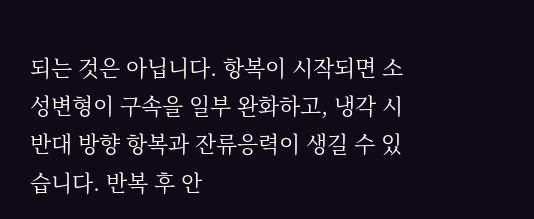되는 것은 아닙니다. 항복이 시작되면 소성변형이 구속을 일부 완화하고, 냉각 시 반대 방향 항복과 잔류응력이 생길 수 있습니다. 반복 후 안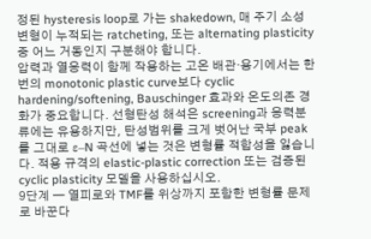정된 hysteresis loop로 가는 shakedown, 매 주기 소성변형이 누적되는 ratcheting, 또는 alternating plasticity 중 어느 거동인지 구분해야 합니다.
압력과 열응력이 함께 작용하는 고온 배관·용기에서는 한 번의 monotonic plastic curve보다 cyclic hardening/softening, Bauschinger 효과와 온도의존 경화가 중요합니다. 선형탄성 해석은 screening과 응력분류에는 유용하지만, 탄성범위를 크게 벗어난 국부 peak를 그대로 ε–N 곡선에 넣는 것은 변형률 적합성을 잃습니다. 적용 규격의 elastic-plastic correction 또는 검증된 cyclic plasticity 모델을 사용하십시오.
9단계 — 열피로와 TMF를 위상까지 포함한 변형률 문제로 바꾼다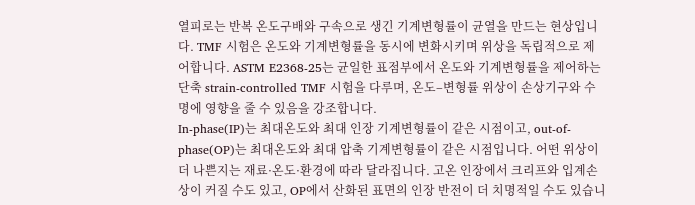열피로는 반복 온도구배와 구속으로 생긴 기계변형률이 균열을 만드는 현상입니다. TMF 시험은 온도와 기계변형률을 동시에 변화시키며 위상을 독립적으로 제어합니다. ASTM E2368-25는 균일한 표점부에서 온도와 기계변형률을 제어하는 단축 strain-controlled TMF 시험을 다루며, 온도–변형률 위상이 손상기구와 수명에 영향을 줄 수 있음을 강조합니다.
In-phase(IP)는 최대온도와 최대 인장 기계변형률이 같은 시점이고, out-of-phase(OP)는 최대온도와 최대 압축 기계변형률이 같은 시점입니다. 어떤 위상이 더 나쁜지는 재료·온도·환경에 따라 달라집니다. 고온 인장에서 크리프와 입계손상이 커질 수도 있고, OP에서 산화된 표면의 인장 반전이 더 치명적일 수도 있습니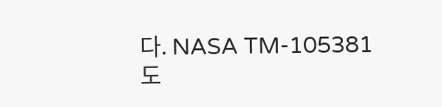다. NASA TM-105381도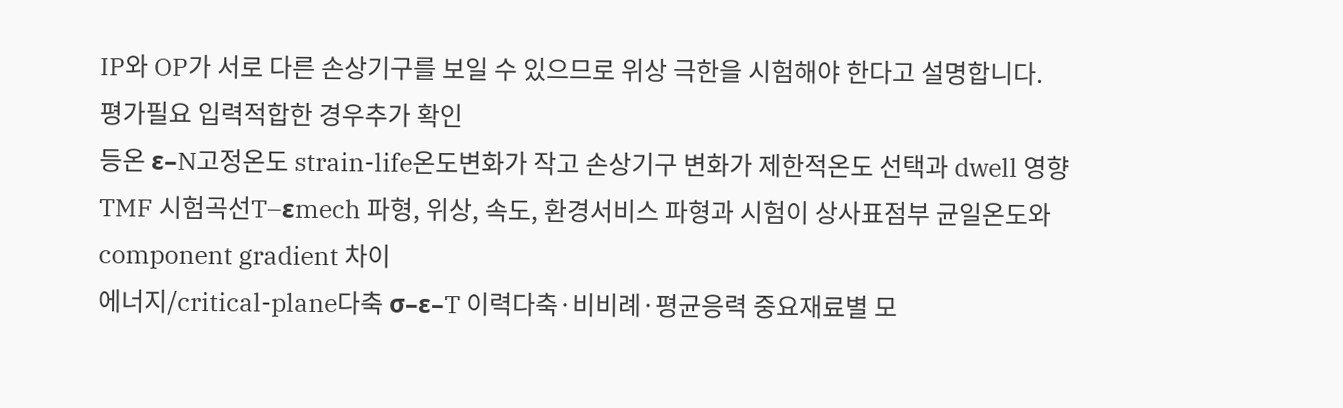IP와 OP가 서로 다른 손상기구를 보일 수 있으므로 위상 극한을 시험해야 한다고 설명합니다.
평가필요 입력적합한 경우추가 확인
등온 ε–N고정온도 strain-life온도변화가 작고 손상기구 변화가 제한적온도 선택과 dwell 영향
TMF 시험곡선T–εmech 파형, 위상, 속도, 환경서비스 파형과 시험이 상사표점부 균일온도와 component gradient 차이
에너지/critical-plane다축 σ–ε–T 이력다축·비비례·평균응력 중요재료별 모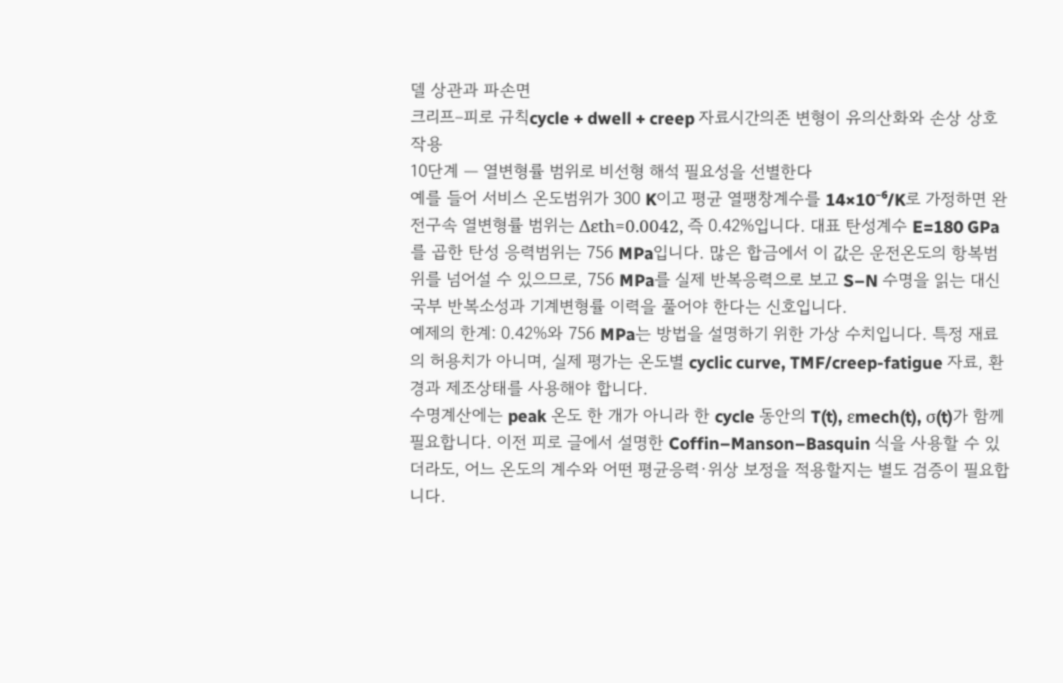델 상관과 파손면
크리프–피로 규칙cycle + dwell + creep 자료시간의존 변형이 유의산화와 손상 상호작용
10단계 — 열변형률 범위로 비선형 해석 필요성을 선별한다
예를 들어 서비스 온도범위가 300 K이고 평균 열팽창계수를 14×10⁻⁶/K로 가정하면 완전구속 열변형률 범위는 Δεth=0.0042, 즉 0.42%입니다. 대표 탄성계수 E=180 GPa를 곱한 탄성 응력범위는 756 MPa입니다. 많은 합금에서 이 값은 운전온도의 항복범위를 넘어설 수 있으므로, 756 MPa를 실제 반복응력으로 보고 S–N 수명을 읽는 대신 국부 반복소성과 기계변형률 이력을 풀어야 한다는 신호입니다.
예제의 한계: 0.42%와 756 MPa는 방법을 설명하기 위한 가상 수치입니다. 특정 재료의 허용치가 아니며, 실제 평가는 온도별 cyclic curve, TMF/creep-fatigue 자료, 환경과 제조상태를 사용해야 합니다.
수명계산에는 peak 온도 한 개가 아니라 한 cycle 동안의 T(t), εmech(t), σ(t)가 함께 필요합니다. 이전 피로 글에서 설명한 Coffin–Manson–Basquin 식을 사용할 수 있더라도, 어느 온도의 계수와 어떤 평균응력·위상 보정을 적용할지는 별도 검증이 필요합니다.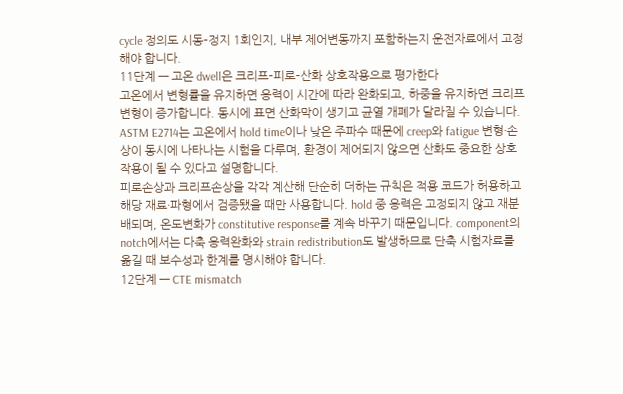cycle 정의도 시동–정지 1회인지, 내부 제어변동까지 포함하는지 운전자료에서 고정해야 합니다.
11단계 — 고온 dwell은 크리프–피로–산화 상호작용으로 평가한다
고온에서 변형률을 유지하면 응력이 시간에 따라 완화되고, 하중을 유지하면 크리프변형이 증가합니다. 동시에 표면 산화막이 생기고 균열 개폐가 달라질 수 있습니다. ASTM E2714는 고온에서 hold time이나 낮은 주파수 때문에 creep와 fatigue 변형·손상이 동시에 나타나는 시험을 다루며, 환경이 제어되지 않으면 산화도 중요한 상호작용이 될 수 있다고 설명합니다.
피로손상과 크리프손상을 각각 계산해 단순히 더하는 규칙은 적용 코드가 허용하고 해당 재료·파형에서 검증됐을 때만 사용합니다. hold 중 응력은 고정되지 않고 재분배되며, 온도변화가 constitutive response를 계속 바꾸기 때문입니다. component의 notch에서는 다축 응력완화와 strain redistribution도 발생하므로 단축 시험자료를 옮길 때 보수성과 한계를 명시해야 합니다.
12단계 — CTE mismatch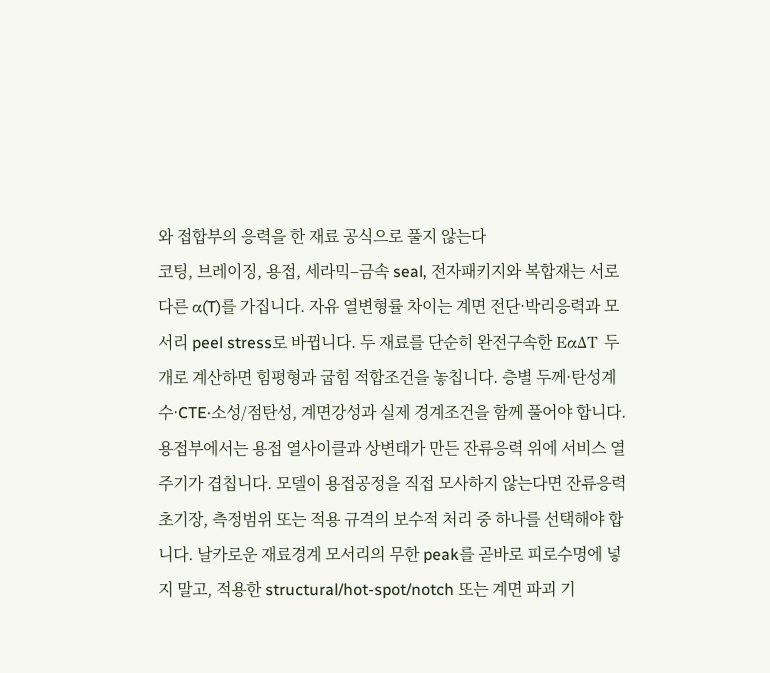와 접합부의 응력을 한 재료 공식으로 풀지 않는다
코팅, 브레이징, 용접, 세라믹–금속 seal, 전자패키지와 복합재는 서로 다른 α(T)를 가집니다. 자유 열변형률 차이는 계면 전단·박리응력과 모서리 peel stress로 바뀝니다. 두 재료를 단순히 완전구속한 EαΔT 두 개로 계산하면 힘평형과 굽힘 적합조건을 놓칩니다. 층별 두께·탄성계수·CTE·소성/점탄성, 계면강성과 실제 경계조건을 함께 풀어야 합니다.
용접부에서는 용접 열사이클과 상변태가 만든 잔류응력 위에 서비스 열주기가 겹칩니다. 모델이 용접공정을 직접 모사하지 않는다면 잔류응력 초기장, 측정범위 또는 적용 규격의 보수적 처리 중 하나를 선택해야 합니다. 날카로운 재료경계 모서리의 무한 peak를 곧바로 피로수명에 넣지 말고, 적용한 structural/hot-spot/notch 또는 계면 파괴 기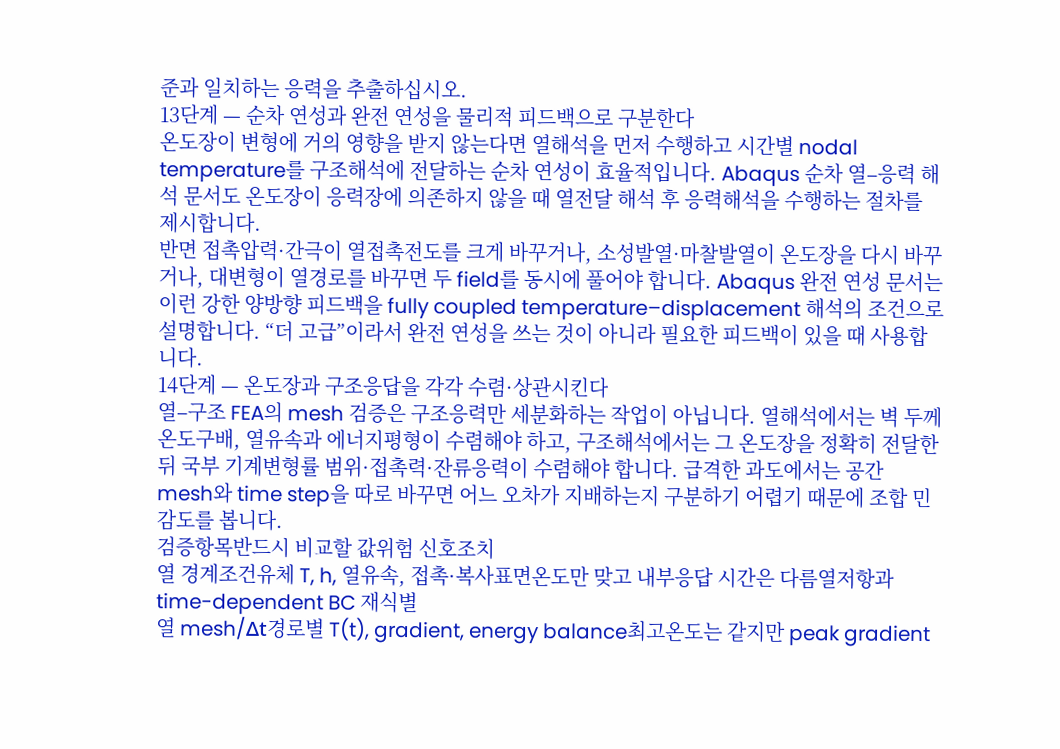준과 일치하는 응력을 추출하십시오.
13단계 — 순차 연성과 완전 연성을 물리적 피드백으로 구분한다
온도장이 변형에 거의 영향을 받지 않는다면 열해석을 먼저 수행하고 시간별 nodal temperature를 구조해석에 전달하는 순차 연성이 효율적입니다. Abaqus 순차 열–응력 해석 문서도 온도장이 응력장에 의존하지 않을 때 열전달 해석 후 응력해석을 수행하는 절차를 제시합니다.
반면 접촉압력·간극이 열접촉전도를 크게 바꾸거나, 소성발열·마찰발열이 온도장을 다시 바꾸거나, 대변형이 열경로를 바꾸면 두 field를 동시에 풀어야 합니다. Abaqus 완전 연성 문서는 이런 강한 양방향 피드백을 fully coupled temperature–displacement 해석의 조건으로 설명합니다. “더 고급”이라서 완전 연성을 쓰는 것이 아니라 필요한 피드백이 있을 때 사용합니다.
14단계 — 온도장과 구조응답을 각각 수렴·상관시킨다
열–구조 FEA의 mesh 검증은 구조응력만 세분화하는 작업이 아닙니다. 열해석에서는 벽 두께 온도구배, 열유속과 에너지평형이 수렴해야 하고, 구조해석에서는 그 온도장을 정확히 전달한 뒤 국부 기계변형률 범위·접촉력·잔류응력이 수렴해야 합니다. 급격한 과도에서는 공간 mesh와 time step을 따로 바꾸면 어느 오차가 지배하는지 구분하기 어렵기 때문에 조합 민감도를 봅니다.
검증항목반드시 비교할 값위험 신호조치
열 경계조건유체 T, h, 열유속, 접촉·복사표면온도만 맞고 내부응답 시간은 다름열저항과 time-dependent BC 재식별
열 mesh/Δt경로별 T(t), gradient, energy balance최고온도는 같지만 peak gradient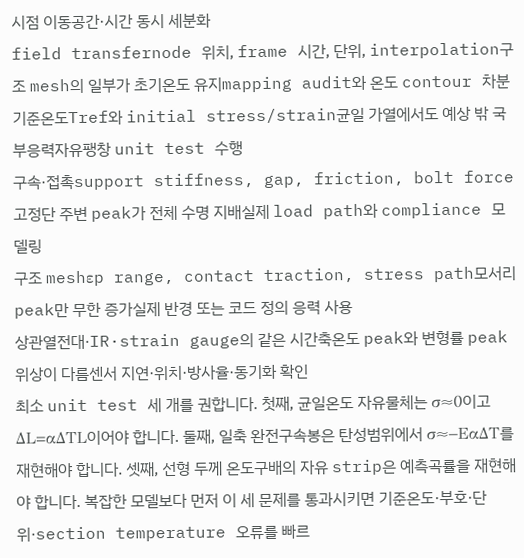시점 이동공간·시간 동시 세분화
field transfernode 위치, frame 시간, 단위, interpolation구조 mesh의 일부가 초기온도 유지mapping audit와 온도 contour 차분
기준온도Tref와 initial stress/strain균일 가열에서도 예상 밖 국부응력자유팽창 unit test 수행
구속·접촉support stiffness, gap, friction, bolt force고정단 주변 peak가 전체 수명 지배실제 load path와 compliance 모델링
구조 meshεp range, contact traction, stress path모서리 peak만 무한 증가실제 반경 또는 코드 정의 응력 사용
상관열전대·IR·strain gauge의 같은 시간축온도 peak와 변형률 peak 위상이 다름센서 지연·위치·방사율·동기화 확인
최소 unit test 세 개를 권합니다. 첫째, 균일온도 자유물체는 σ≈0이고 ΔL=αΔTL이어야 합니다. 둘째, 일축 완전구속봉은 탄성범위에서 σ≈−EαΔT를 재현해야 합니다. 셋째, 선형 두께 온도구배의 자유 strip은 예측곡률을 재현해야 합니다. 복잡한 모델보다 먼저 이 세 문제를 통과시키면 기준온도·부호·단위·section temperature 오류를 빠르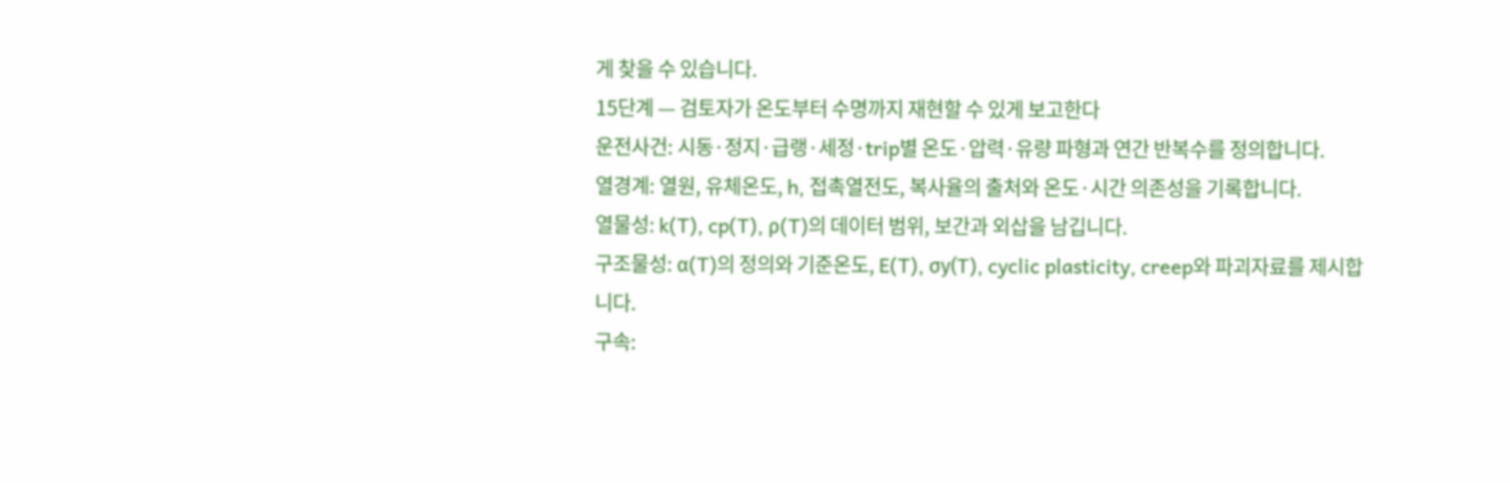게 찾을 수 있습니다.
15단계 — 검토자가 온도부터 수명까지 재현할 수 있게 보고한다
운전사건: 시동·정지·급랭·세정·trip별 온도·압력·유량 파형과 연간 반복수를 정의합니다.
열경계: 열원, 유체온도, h, 접촉열전도, 복사율의 출처와 온도·시간 의존성을 기록합니다.
열물성: k(T), cp(T), ρ(T)의 데이터 범위, 보간과 외삽을 남깁니다.
구조물성: α(T)의 정의와 기준온도, E(T), σy(T), cyclic plasticity, creep와 파괴자료를 제시합니다.
구속: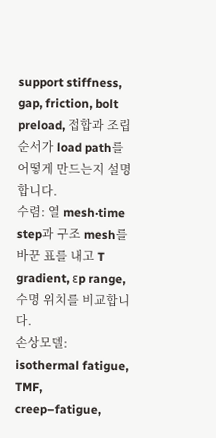support stiffness, gap, friction, bolt preload, 접합과 조립순서가 load path를 어떻게 만드는지 설명합니다.
수렴: 열 mesh·time step과 구조 mesh를 바꾼 표를 내고 T gradient, εp range, 수명 위치를 비교합니다.
손상모델: isothermal fatigue, TMF, creep–fatigue,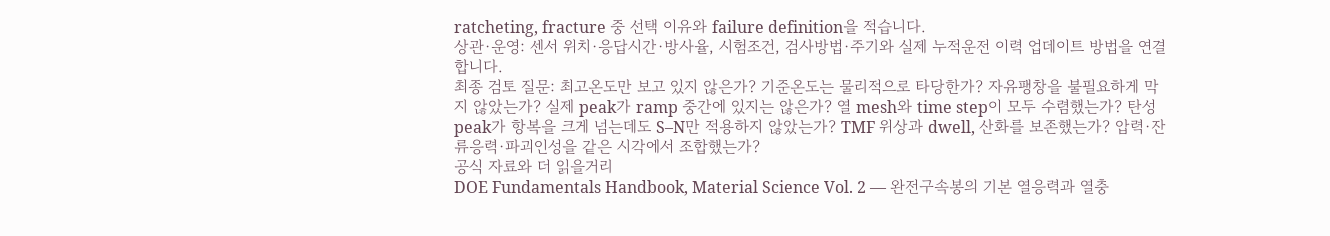ratcheting, fracture 중 선택 이유와 failure definition을 적습니다.
상관·운영: 센서 위치·응답시간·방사율, 시험조건, 검사방법·주기와 실제 누적운전 이력 업데이트 방법을 연결합니다.
최종 검토 질문: 최고온도만 보고 있지 않은가? 기준온도는 물리적으로 타당한가? 자유팽창을 불필요하게 막지 않았는가? 실제 peak가 ramp 중간에 있지는 않은가? 열 mesh와 time step이 모두 수렴했는가? 탄성 peak가 항복을 크게 넘는데도 S–N만 적용하지 않았는가? TMF 위상과 dwell, 산화를 보존했는가? 압력·잔류응력·파괴인성을 같은 시각에서 조합했는가?
공식 자료와 더 읽을거리
DOE Fundamentals Handbook, Material Science Vol. 2 — 완전구속봉의 기본 열응력과 열충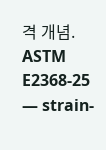격 개념.
ASTM E2368-25 — strain-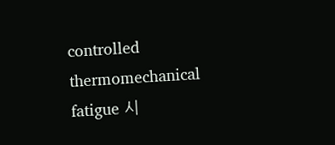controlled thermomechanical fatigue 시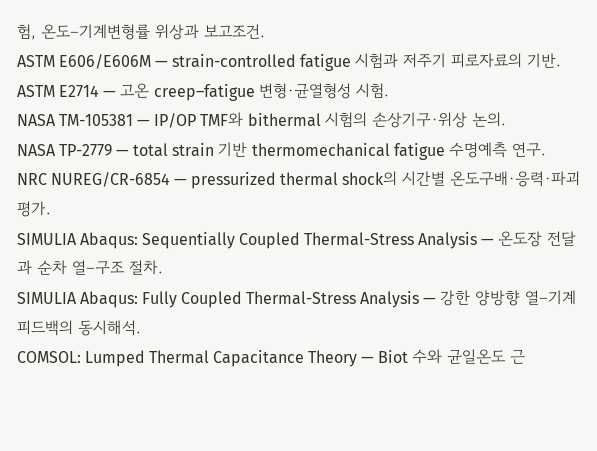험, 온도–기계변형률 위상과 보고조건.
ASTM E606/E606M — strain-controlled fatigue 시험과 저주기 피로자료의 기반.
ASTM E2714 — 고온 creep–fatigue 변형·균열형성 시험.
NASA TM-105381 — IP/OP TMF와 bithermal 시험의 손상기구·위상 논의.
NASA TP-2779 — total strain 기반 thermomechanical fatigue 수명예측 연구.
NRC NUREG/CR-6854 — pressurized thermal shock의 시간별 온도구배·응력·파괴평가.
SIMULIA Abaqus: Sequentially Coupled Thermal-Stress Analysis — 온도장 전달과 순차 열–구조 절차.
SIMULIA Abaqus: Fully Coupled Thermal-Stress Analysis — 강한 양방향 열–기계 피드백의 동시해석.
COMSOL: Lumped Thermal Capacitance Theory — Biot 수와 균일온도 근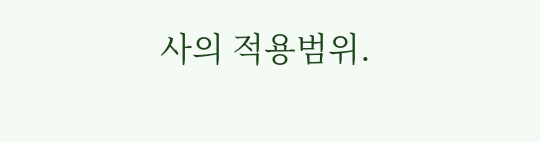사의 적용범위.